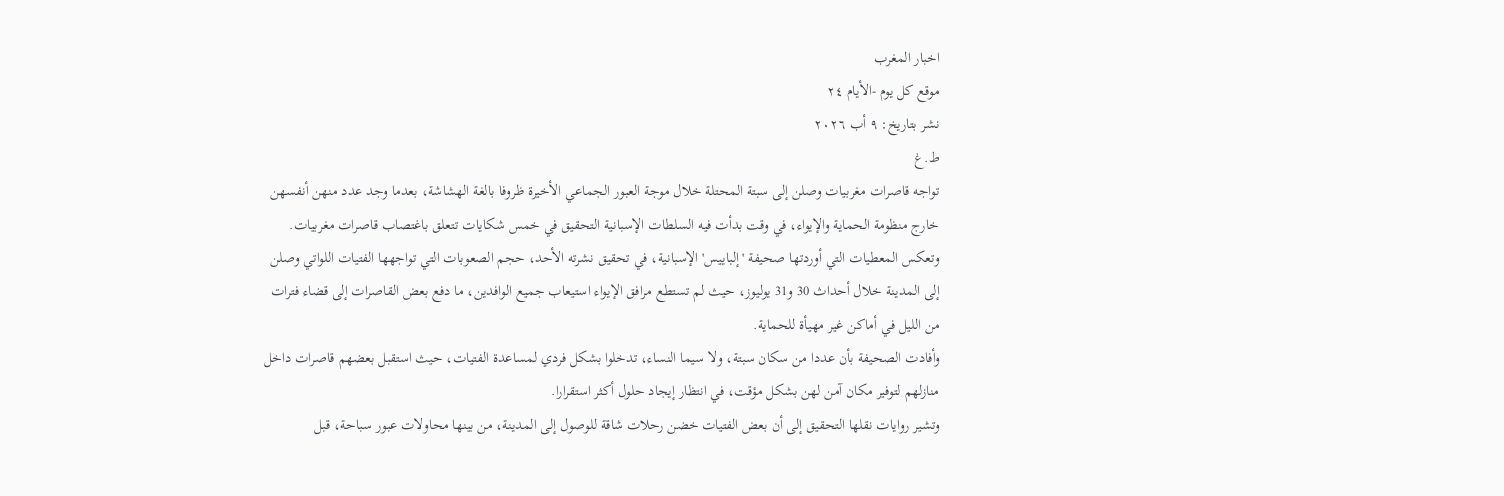اخبار المغرب
موقع كل يوم -الأيام ٢٤
نشر بتاريخ: ٩ أب ٢٠٢٦
ط.غ
تواجه قاصرات مغربيات وصلن إلى سبتة المحتلة خلال موجة العبور الجماعي الأخيرة ظروفا بالغة الهشاشة، بعدما وجد عدد منهن أنفسهن خارج منظومة الحماية والإيواء، في وقت بدأت فيه السلطات الإسبانية التحقيق في خمس شكايات تتعلق باغتصاب قاصرات مغربيات.
وتعكس المعطيات التي أوردتها صحيفة 'إلباييس' الإسبانية، في تحقيق نشرته الأحد، حجم الصعوبات التي تواجهها الفتيات اللواتي وصلن إلى المدينة خلال أحداث 30 و31 يوليوز، حيث لم تستطع مرافق الإيواء استيعاب جميع الوافدين، ما دفع بعض القاصرات إلى قضاء فترات من الليل في أماكن غير مهيأة للحماية.
وأفادت الصحيفة بأن عددا من سكان سبتة، ولا سيما النساء، تدخلوا بشكل فردي لمساعدة الفتيات، حيث استقبل بعضهم قاصرات داخل منازلهم لتوفير مكان آمن لهن بشكل مؤقت، في انتظار إيجاد حلول أكثر استقرارا.
وتشير روايات نقلها التحقيق إلى أن بعض الفتيات خضن رحلات شاقة للوصول إلى المدينة، من بينها محاولات عبور سباحة، قبل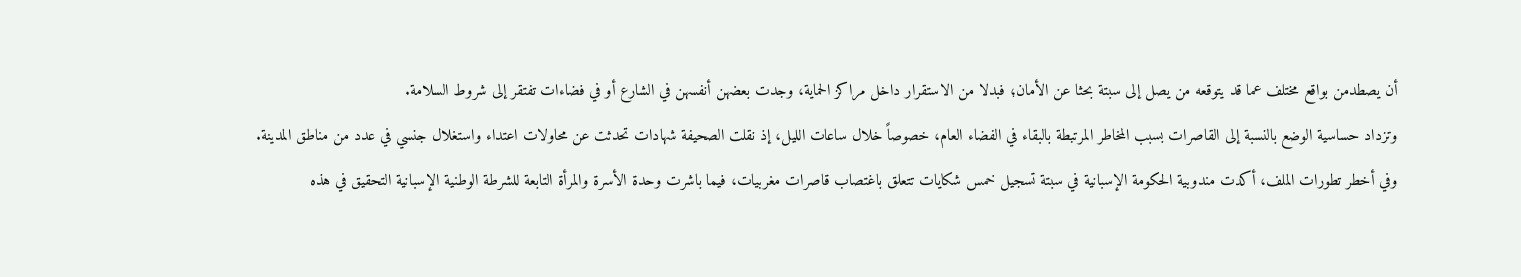أن يصطدمن بواقع مختلف عما قد يتوقعه من يصل إلى سبتة بحثا عن الأمان؛ فبدلا من الاستقرار داخل مراكز الحماية، وجدت بعضهن أنفسهن في الشارع أو في فضاءات تفتقر إلى شروط السلامة.
وتزداد حساسية الوضع بالنسبة إلى القاصرات بسبب المخاطر المرتبطة بالبقاء في الفضاء العام، خصوصاً خلال ساعات الليل، إذ نقلت الصحيفة شهادات تحدثت عن محاولات اعتداء واستغلال جنسي في عدد من مناطق المدينة.
وفي أخطر تطورات الملف، أكدت مندوبية الحكومة الإسبانية في سبتة تسجيل خمس شكايات تتعلق باغتصاب قاصرات مغربيات، فيما باشرت وحدة الأسرة والمرأة التابعة للشرطة الوطنية الإسبانية التحقيق في هذه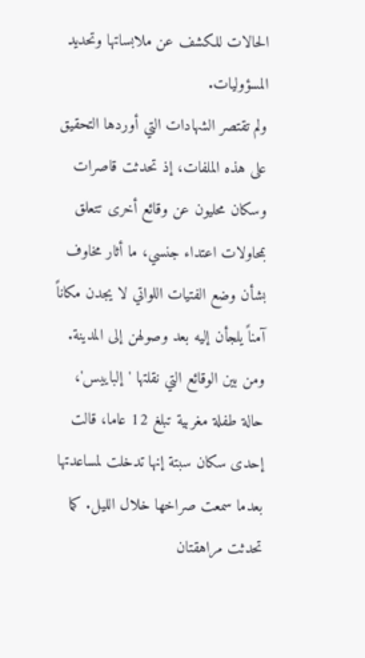الحالات للكشف عن ملابساتها وتحديد المسؤوليات.
ولم تقتصر الشهادات التي أوردها التحقيق على هذه الملفات، إذ تحدثت قاصرات وسكان محليون عن وقائع أخرى تتعلق بمحاولات اعتداء جنسي، ما أثار مخاوف بشأن وضع الفتيات اللواتي لا يجدن مكاناً آمناً يلجأن إليه بعد وصولهن إلى المدينة.
ومن بين الوقائع التي نقلتها 'إلباييس'، حالة طفلة مغربية تبلغ 12 عاما، قالت إحدى سكان سبتة إنها تدخلت لمساعدتها بعدما سمعت صراخها خلال الليل. كما تحدثت مراهقتان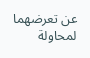عن تعرضهما لمحاولة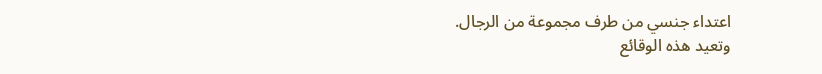اعتداء جنسي من طرف مجموعة من الرجال.
وتعيد هذه الوقائع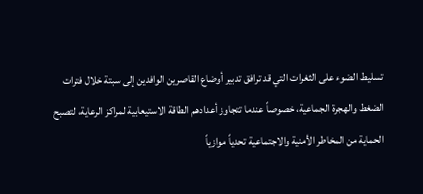تسليط الضوء على الثغرات التي قد ترافق تدبير أوضاع القاصرين الوافدين إلى سبتة خلال فترات الضغط والهجرة الجماعية، خصوصاً عندما تتجاوز أعدادهم الطاقة الاستيعابية لمراكز الرعاية، لتصبح الحماية من المخاطر الأمنية والاجتماعية تحدياً موازياً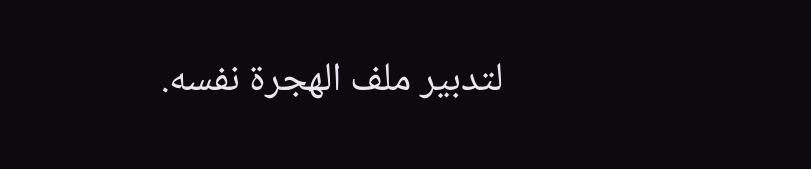لتدبير ملف الهجرة نفسه.